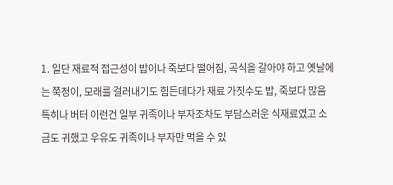1. 일단 재료적 접근성이 밥이나 죽보다 떨어짐, 곡식을 갈아야 하고 옛날에는 쭉정이, 모래를 걸러내기도 힘든데다가 재료 가짓수도 밥, 죽보다 많음 특히나 버터 이런건 일부 귀족이나 부자조차도 부담스러운 식재료였고 소금도 귀했고 우유도 귀족이나 부자만 먹을 수 있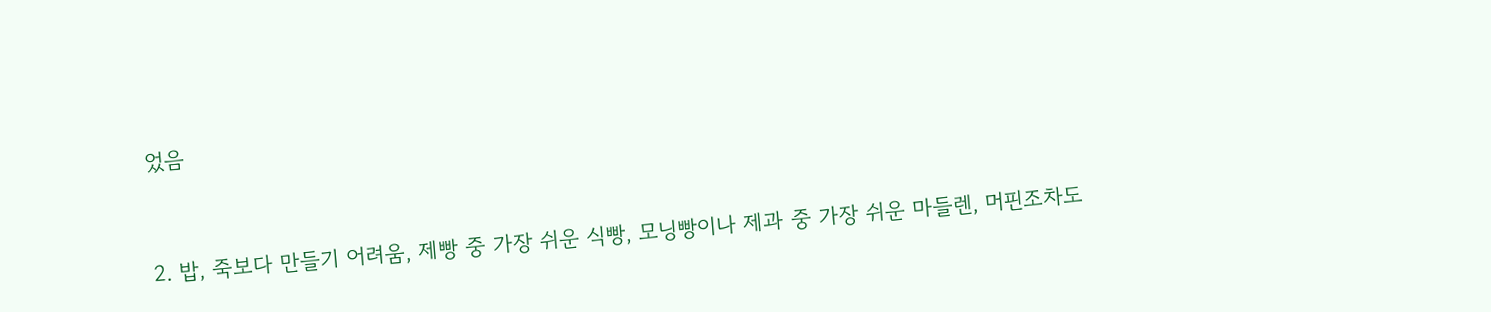었음


2. 밥, 죽보다 만들기 어려움, 제빵 중 가장 쉬운 식빵, 모닝빵이나 제과 중 가장 쉬운 마들렌, 머핀조차도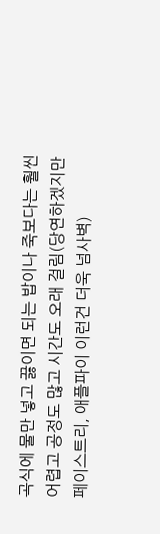곡식에 물만 넣고 끓이면 되는 밥이나 죽보다는 훨씬 어렵고 공정도 많고 시간도 오래 걸림(당연하겠지만 페이스트리, 애플파이 이런건 더욱 넘사벽)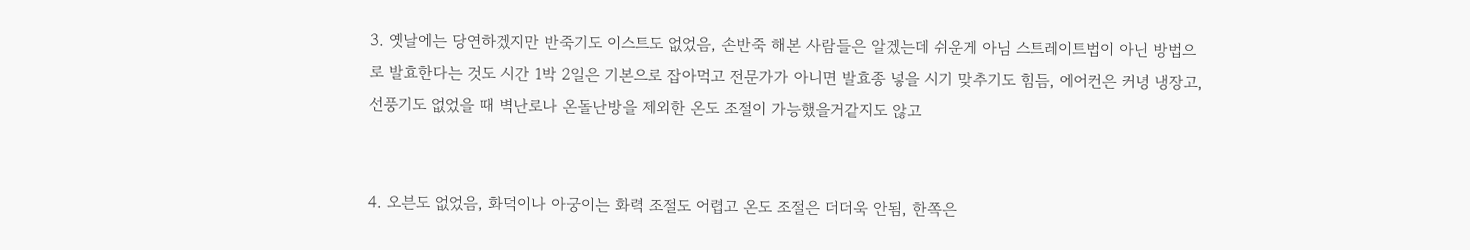3. 옛날에는 당연하겠지만 반죽기도 이스트도 없었음, 손반죽 해본 사람들은 알겠는데 쉬운게 아님 스트레이트법이 아닌 방법으로 발효한다는 것도 시간 1박 2일은 기본으로 잡아먹고 전문가가 아니면 발효종 넣을 시기 맞추기도 힘듬, 에어컨은 커녕 냉장고, 선풍기도 없었을 때 벽난로나 온돌난방을 제외한 온도 조절이 가능했을거같지도 않고


4. 오븐도 없었음, 화덕이나 아궁이는 화력 조절도 어렵고 온도 조절은 더더욱 안됨, 한쪽은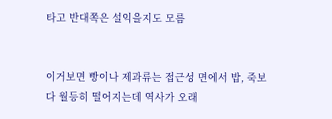타고 반대쪽은 설익을지도 모름


이거보면 빵이나 제과류는 접근성 면에서 밥, 죽보다 월등히 떨어지는데 역사가 오래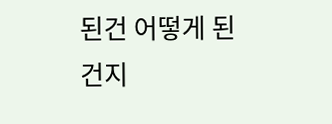된건 어떻게 된건지